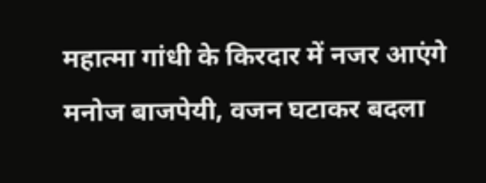महात्मा गांधी के किरदार में नजर आएंगे मनोज बाजपेयी, वजन घटाकर बदला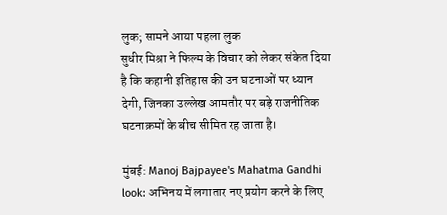लुक; सामने आया पहला लुक
सुधीर मिश्रा ने फिल्म के विचार को लेकर संकेत दिया है कि कहानी इतिहास की उन घटनाओं पर ध्यान देगी, जिनका उल्लेख आमतौर पर बड़े राजनीतिक घटनाक्रमों के बीच सीमित रह जाता है।

मुंबई: Manoj Bajpayee's Mahatma Gandhi look: अभिनय में लगातार नए प्रयोग करने के लिए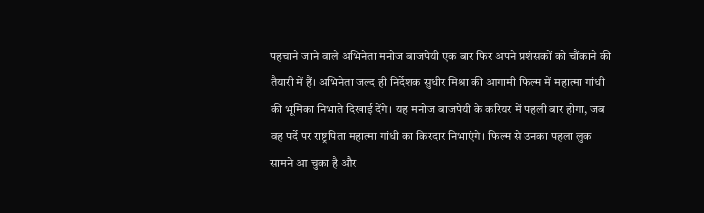पहचाने जाने वाले अभिनेता मनोज बाजपेयी एक बार फिर अपने प्रशंसकों को चौंकाने की तैयारी में हैं। अभिनेता जल्द ही निर्देशक सुधीर मिश्रा की आगामी फिल्म में महात्मा गांधी की भूमिका निभाते दिखाई देंगे। यह मनोज बाजपेयी के करियर में पहली बार होगा, जब वह पर्दे पर राष्ट्रपिता महात्मा गांधी का किरदार निभाएंगे। फिल्म से उनका पहला लुक सामने आ चुका है और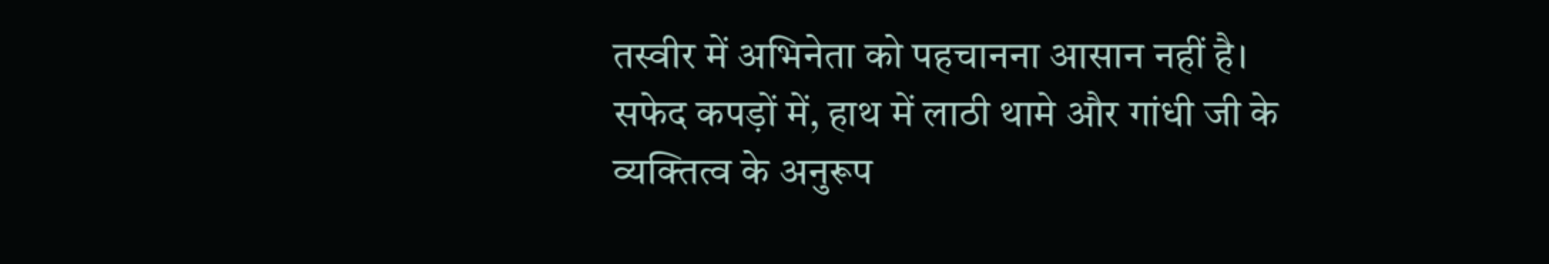तस्वीर में अभिनेता को पहचानना आसान नहीं है। सफेद कपड़ों में, हाथ में लाठी थामे और गांधी जी के व्यक्तित्व के अनुरूप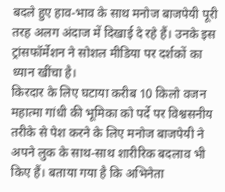बदले हुए हाव-भाव के साथ मनोज बाजपेयी पूरी तरह अलग अंदाज में दिखाई दे रहे हैं। उनके इस ट्रांसफॉर्मेशन ने सोशल मीडिया पर दर्शकों का ध्यान खींचा है।
किरदार के लिए घटाया करीब 10 किलो वजन
महात्मा गांधी की भूमिका को पर्दे पर विश्वसनीय तरीके से पेश करने के लिए मनोज बाजपेयी ने अपने लुक के साथ-साथ शारीरिक बदलाव भी किए हैं। बताया गया है कि अभिनेता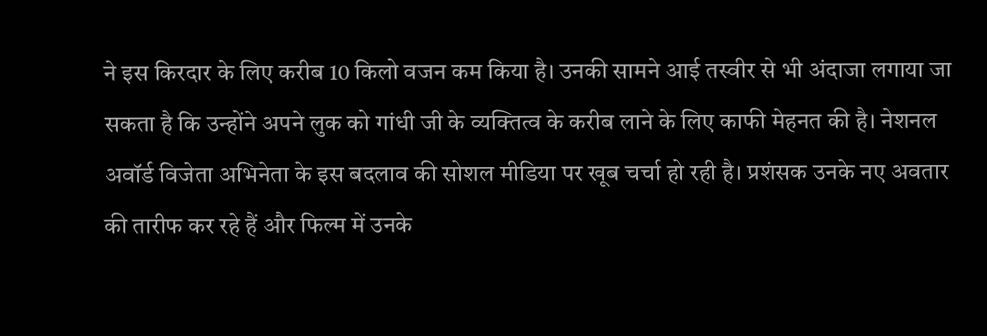ने इस किरदार के लिए करीब 10 किलो वजन कम किया है। उनकी सामने आई तस्वीर से भी अंदाजा लगाया जा सकता है कि उन्होंने अपने लुक को गांधी जी के व्यक्तित्व के करीब लाने के लिए काफी मेहनत की है। नेशनल अवॉर्ड विजेता अभिनेता के इस बदलाव की सोशल मीडिया पर खूब चर्चा हो रही है। प्रशंसक उनके नए अवतार की तारीफ कर रहे हैं और फिल्म में उनके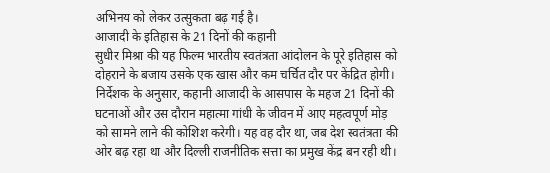अभिनय को लेकर उत्सुकता बढ़ गई है।
आजादी के इतिहास के 21 दिनों की कहानी
सुधीर मिश्रा की यह फिल्म भारतीय स्वतंत्रता आंदोलन के पूरे इतिहास को दोहराने के बजाय उसके एक खास और कम चर्चित दौर पर केंद्रित होगी। निर्देशक के अनुसार, कहानी आजादी के आसपास के महज 21 दिनों की घटनाओं और उस दौरान महात्मा गांधी के जीवन में आए महत्वपूर्ण मोड़ को सामने लाने की कोशिश करेगी। यह वह दौर था, जब देश स्वतंत्रता की ओर बढ़ रहा था और दिल्ली राजनीतिक सत्ता का प्रमुख केंद्र बन रही थी।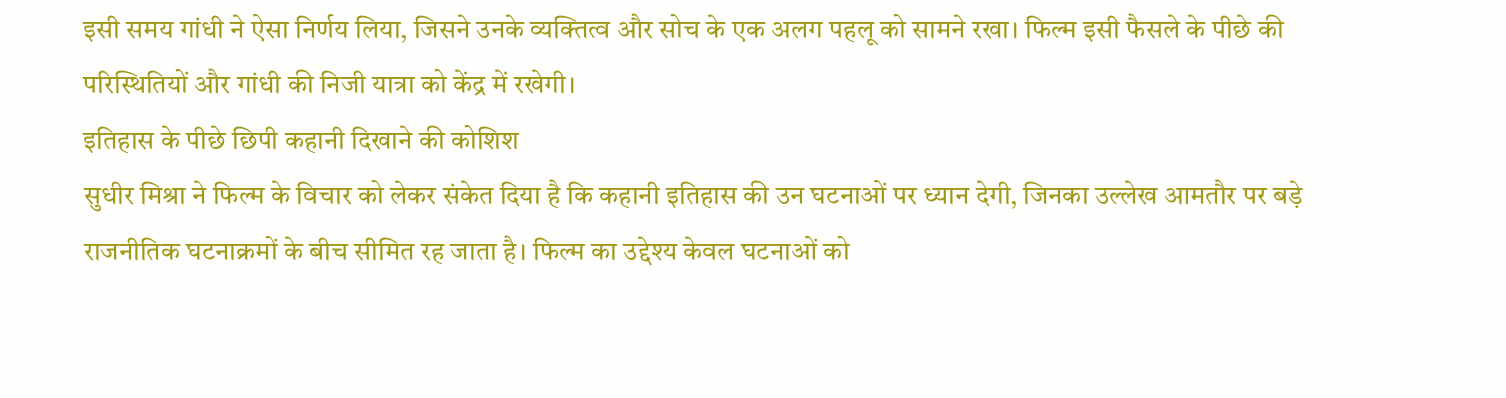इसी समय गांधी ने ऐसा निर्णय लिया, जिसने उनके व्यक्तित्व और सोच के एक अलग पहलू को सामने रखा। फिल्म इसी फैसले के पीछे की परिस्थितियों और गांधी की निजी यात्रा को केंद्र में रखेगी।
इतिहास के पीछे छिपी कहानी दिखाने की कोशिश
सुधीर मिश्रा ने फिल्म के विचार को लेकर संकेत दिया है कि कहानी इतिहास की उन घटनाओं पर ध्यान देगी, जिनका उल्लेख आमतौर पर बड़े राजनीतिक घटनाक्रमों के बीच सीमित रह जाता है। फिल्म का उद्देश्य केवल घटनाओं को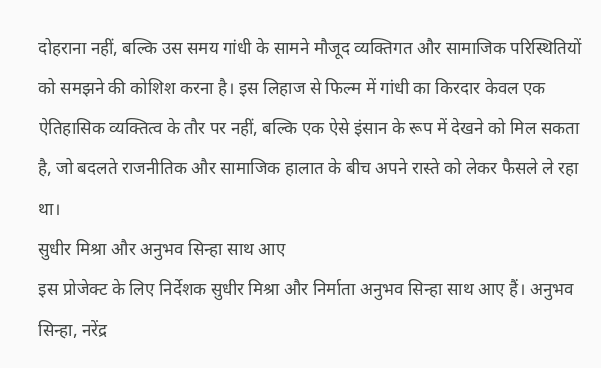दोहराना नहीं, बल्कि उस समय गांधी के सामने मौजूद व्यक्तिगत और सामाजिक परिस्थितियों को समझने की कोशिश करना है। इस लिहाज से फिल्म में गांधी का किरदार केवल एक ऐतिहासिक व्यक्तित्व के तौर पर नहीं, बल्कि एक ऐसे इंसान के रूप में देखने को मिल सकता है, जो बदलते राजनीतिक और सामाजिक हालात के बीच अपने रास्ते को लेकर फैसले ले रहा था।
सुधीर मिश्रा और अनुभव सिन्हा साथ आए
इस प्रोजेक्ट के लिए निर्देशक सुधीर मिश्रा और निर्माता अनुभव सिन्हा साथ आए हैं। अनुभव सिन्हा, नरेंद्र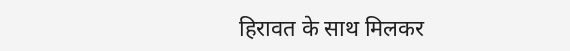हिरावत के साथ मिलकर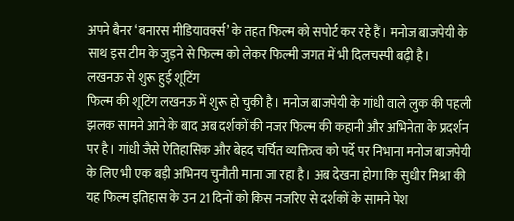अपने बैनर ‘बनारस मीडियावर्क्स’ के तहत फिल्म को सपोर्ट कर रहे हैं। मनोज बाजपेयी के साथ इस टीम के जुड़ने से फिल्म को लेकर फिल्मी जगत में भी दिलचस्पी बढ़ी है।
लखनऊ से शुरू हुई शूटिंग
फिल्म की शूटिंग लखनऊ में शुरू हो चुकी है। मनोज बाजपेयी के गांधी वाले लुक की पहली झलक सामने आने के बाद अब दर्शकों की नजर फिल्म की कहानी और अभिनेता के प्रदर्शन पर है। गांधी जैसे ऐतिहासिक और बेहद चर्चित व्यक्तित्व को पर्दे पर निभाना मनोज बाजपेयी के लिए भी एक बड़ी अभिनय चुनौती माना जा रहा है। अब देखना होगा कि सुधीर मिश्रा की यह फिल्म इतिहास के उन 21 दिनों को किस नजरिए से दर्शकों के सामने पेश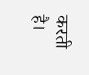करती है।